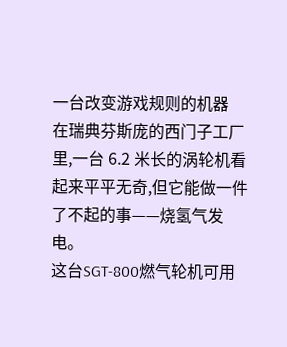一台改变游戏规则的机器
在瑞典芬斯庞的西门子工厂里,一台 6.2 米长的涡轮机看起来平平无奇,但它能做一件了不起的事——烧氢气发电。
这台SGT-800燃气轮机可用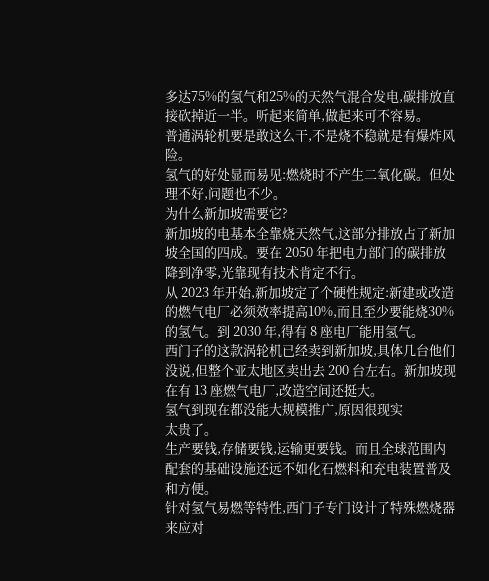多达75%的氢气和25%的天然气混合发电,碳排放直接砍掉近一半。听起来简单,做起来可不容易。
普通涡轮机要是敢这么干,不是烧不稳就是有爆炸风险。
氢气的好处显而易见:燃烧时不产生二氧化碳。但处理不好,问题也不少。
为什么新加坡需要它?
新加坡的电基本全靠烧天然气,这部分排放占了新加坡全国的四成。要在 2050 年把电力部门的碳排放降到净零,光靠现有技术肯定不行。
从 2023 年开始,新加坡定了个硬性规定:新建或改造的燃气电厂必须效率提高10%,而且至少要能烧30%的氢气。到 2030 年,得有 8 座电厂能用氢气。
西门子的这款涡轮机已经卖到新加坡,具体几台他们没说,但整个亚太地区卖出去 200 台左右。新加坡现在有 13 座燃气电厂,改造空间还挺大。
氢气到现在都没能大规模推广,原因很现实
太贵了。
生产要钱,存储要钱,运输更要钱。而且全球范围内配套的基础设施还远不如化石燃料和充电装置普及和方便。
针对氢气易燃等特性,西门子专门设计了特殊燃烧器来应对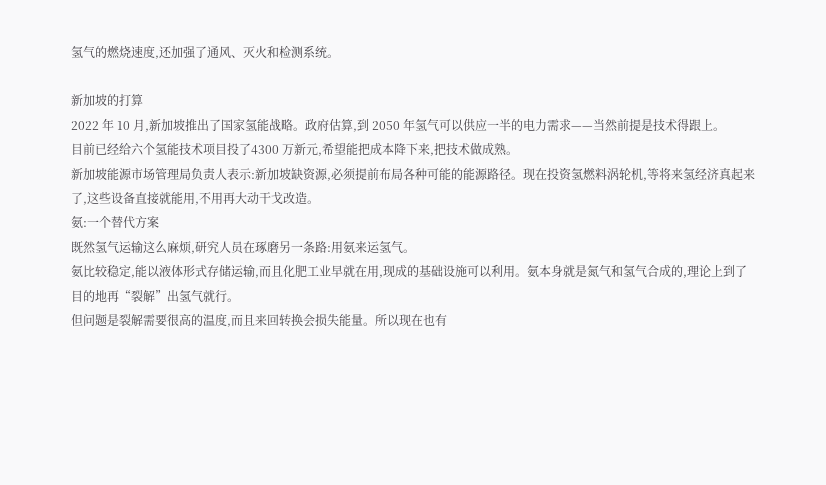氢气的燃烧速度,还加强了通风、灭火和检测系统。

新加坡的打算
2022 年 10 月,新加坡推出了国家氢能战略。政府估算,到 2050 年氢气可以供应一半的电力需求——当然前提是技术得跟上。
目前已经给六个氢能技术项目投了4300 万新元,希望能把成本降下来,把技术做成熟。
新加坡能源市场管理局负责人表示:新加坡缺资源,必须提前布局各种可能的能源路径。现在投资氢燃料涡轮机,等将来氢经济真起来了,这些设备直接就能用,不用再大动干戈改造。
氨:一个替代方案
既然氢气运输这么麻烦,研究人员在琢磨另一条路:用氨来运氢气。
氨比较稳定,能以液体形式存储运输,而且化肥工业早就在用,现成的基础设施可以利用。氨本身就是氮气和氢气合成的,理论上到了目的地再“裂解”出氢气就行。
但问题是裂解需要很高的温度,而且来回转换会损失能量。所以现在也有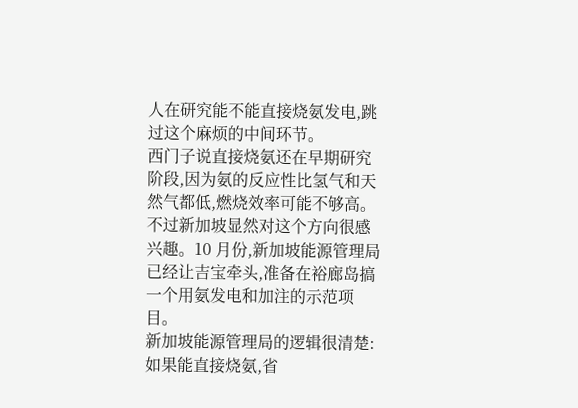人在研究能不能直接烧氨发电,跳过这个麻烦的中间环节。
西门子说直接烧氨还在早期研究阶段,因为氨的反应性比氢气和天然气都低,燃烧效率可能不够高。
不过新加坡显然对这个方向很感兴趣。10 月份,新加坡能源管理局已经让吉宝牵头,准备在裕廊岛搞一个用氨发电和加注的示范项目。
新加坡能源管理局的逻辑很清楚:如果能直接烧氨,省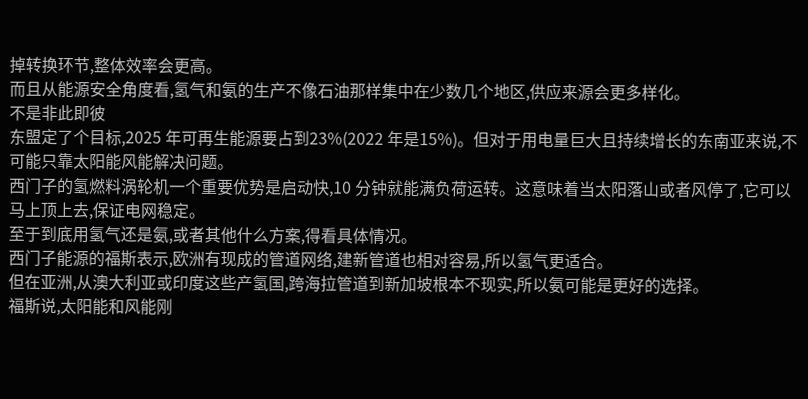掉转换环节,整体效率会更高。
而且从能源安全角度看,氢气和氨的生产不像石油那样集中在少数几个地区,供应来源会更多样化。
不是非此即彼
东盟定了个目标,2025 年可再生能源要占到23%(2022 年是15%)。但对于用电量巨大且持续增长的东南亚来说,不可能只靠太阳能风能解决问题。
西门子的氢燃料涡轮机一个重要优势是启动快,10 分钟就能满负荷运转。这意味着当太阳落山或者风停了,它可以马上顶上去,保证电网稳定。
至于到底用氢气还是氨,或者其他什么方案,得看具体情况。
西门子能源的福斯表示,欧洲有现成的管道网络,建新管道也相对容易,所以氢气更适合。
但在亚洲,从澳大利亚或印度这些产氢国,跨海拉管道到新加坡根本不现实,所以氨可能是更好的选择。
福斯说,太阳能和风能刚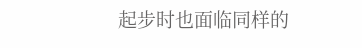起步时也面临同样的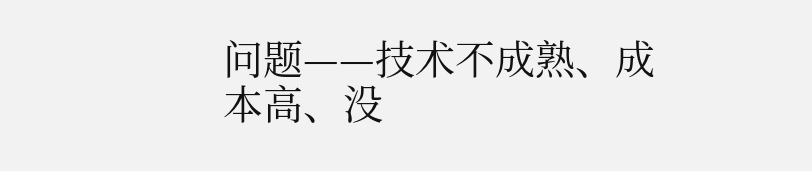问题——技术不成熟、成本高、没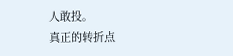人敢投。
真正的转折点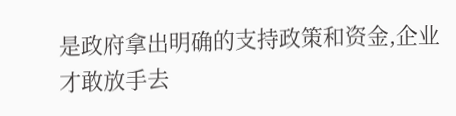是政府拿出明确的支持政策和资金,企业才敢放手去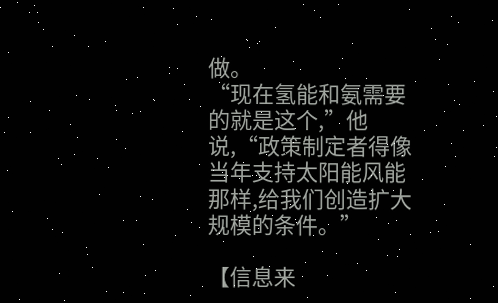做。
“现在氢能和氨需要的就是这个,”他说,“政策制定者得像当年支持太阳能风能那样,给我们创造扩大规模的条件。”

【信息来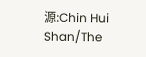源:Chin Hui Shan/The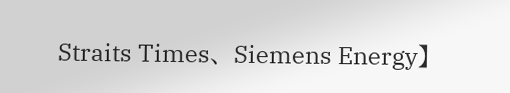Straits Times、Siemens Energy】